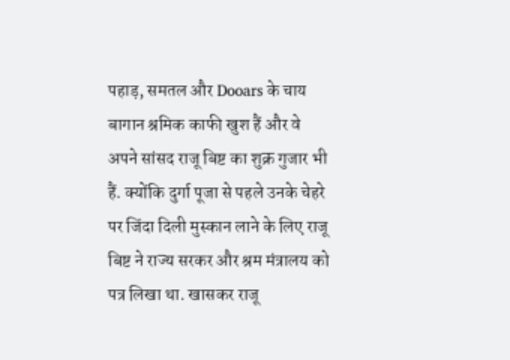पहाड़, समतल और Dooars के चाय बागान श्रमिक काफी खुश हैं और वे अपने सांसद राजू बिष्ट का शुक्र गुजार भी हैं. क्योंकि दुर्गा पूजा से पहले उनके चेहरे पर जिंदा दिली मुस्कान लाने के लिए राजू बिष्ट ने राज्य सरकर और श्रम मंत्रालय को पत्र लिखा था. खासकर राजू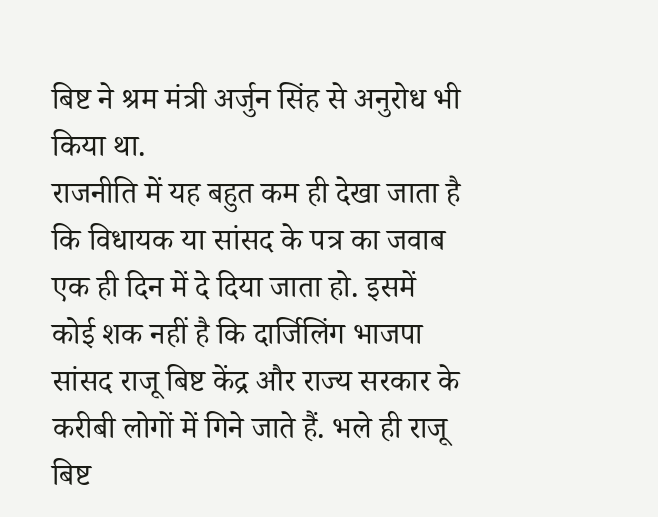बिष्ट ने श्रम मंत्री अर्जुन सिंह से अनुरोध भी किया था.
राजनीति में यह बहुत कम ही देखा जाता है कि विधायक या सांसद के पत्र का जवाब एक ही दिन में दे दिया जाता हो. इसमें कोई शक नहीं है कि दार्जिलिंग भाजपा सांसद राजू बिष्ट केंद्र और राज्य सरकार के करीबी लोगों में गिने जाते हैं. भले ही राजू बिष्ट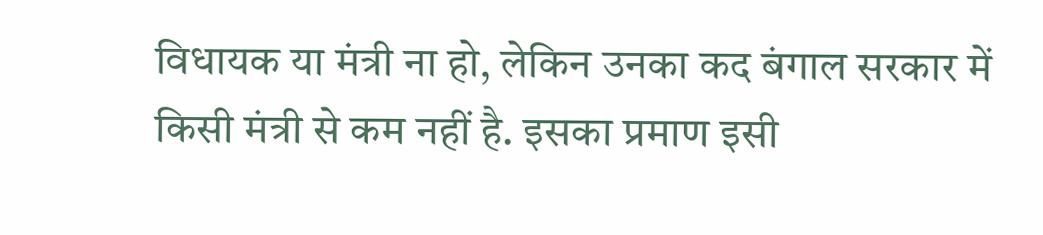विधायक या मंत्री ना हो, लेकिन उनका कद बंगाल सरकार में किसी मंत्री से कम नहीं है. इसका प्रमाण इसी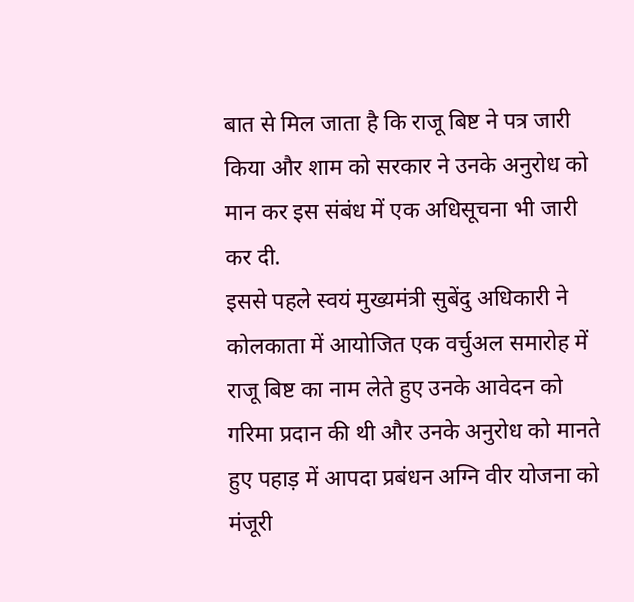बात से मिल जाता है कि राजू बिष्ट ने पत्र जारी किया और शाम को सरकार ने उनके अनुरोध को मान कर इस संबंध में एक अधिसूचना भी जारी कर दी.
इससे पहले स्वयं मुख्यमंत्री सुबेंदु अधिकारी ने कोलकाता में आयोजित एक वर्चुअल समारोह में राजू बिष्ट का नाम लेते हुए उनके आवेदन को गरिमा प्रदान की थी और उनके अनुरोध को मानते हुए पहाड़ में आपदा प्रबंधन अग्नि वीर योजना को मंजूरी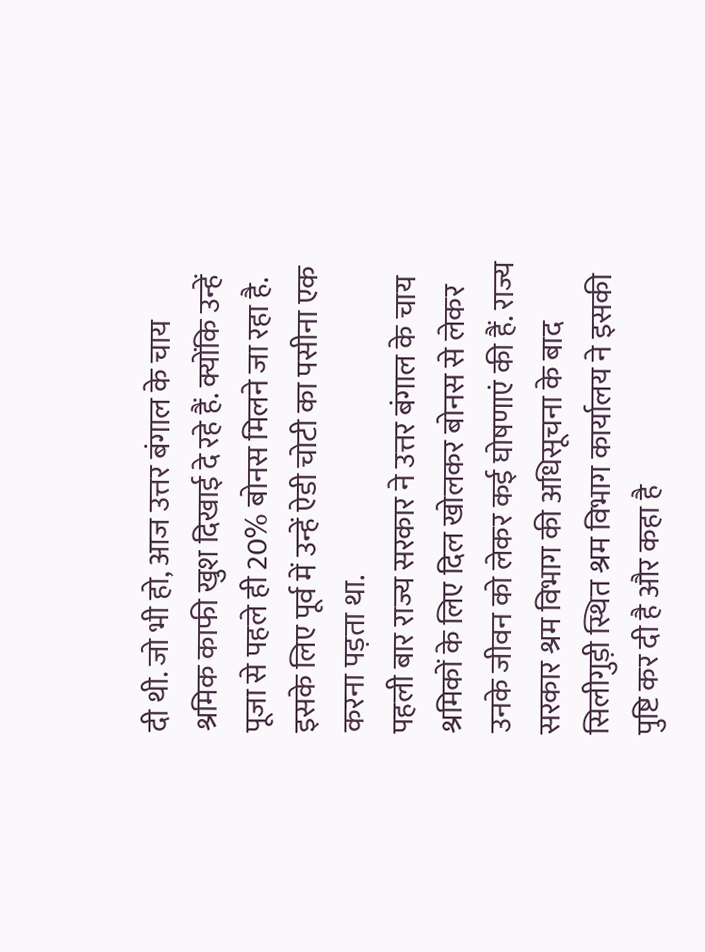दी थी. जो भी हो, आज उत्तर बंगाल के चाय श्रमिक काफी खुश दिखाई दे रहे हैं. क्योंकि उन्हें पूजा से पहले ही 20% बोनस मिलने जा रहा है. इसके लिए पूर्व में उन्हें ऐडी चोटी का पसीना एक करना पड़ता था.
पहली बार राज्य सरकार ने उत्तर बंगाल के चाय श्रमिकों के लिए दिल खोलकर बोनस से लेकर उनके जीवन को लेकर कई घोषणाएं की हैं. राज्य सरकार श्रम विभाग की अधिसूचना के बाद सिलीगुड़ी स्थित श्रम विभाग कार्यालय ने इसकी पुष्टि कर दी है और कहा है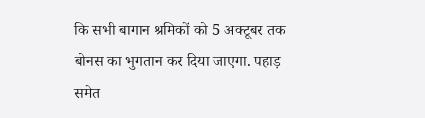कि सभी बागान श्रमिकों को 5 अक्टूबर तक बोनस का भुगतान कर दिया जाएगा. पहाड़ समेत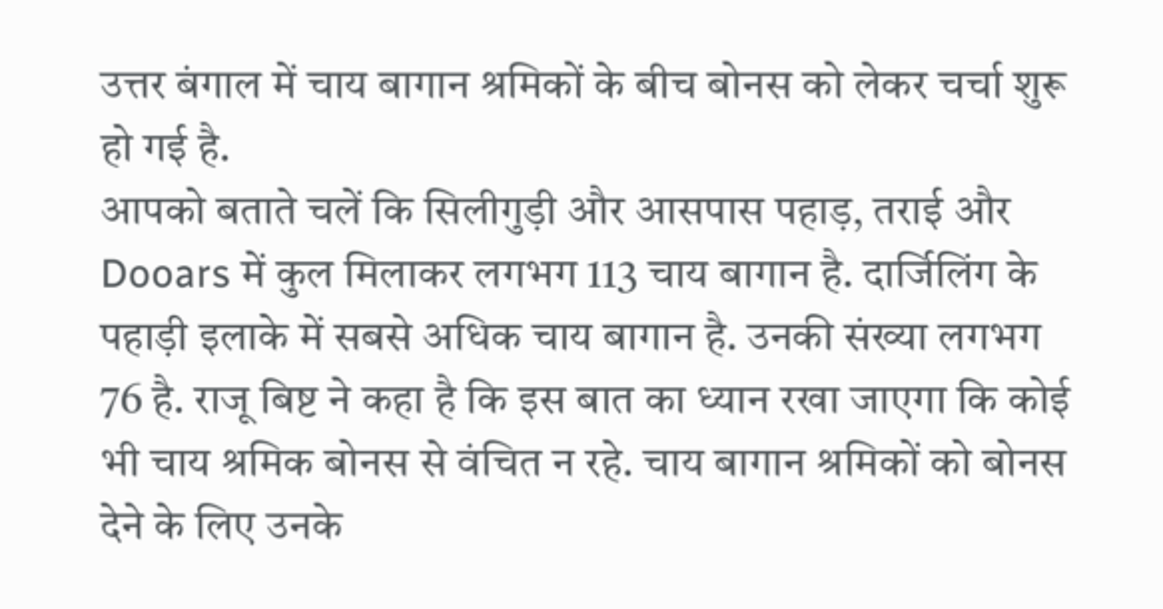उत्तर बंगाल में चाय बागान श्रमिकों के बीच बोनस को लेकर चर्चा शुरू हो गई है.
आपको बताते चलें कि सिलीगुड़ी और आसपास पहाड़, तराई और Dooars में कुल मिलाकर लगभग 113 चाय बागान है. दार्जिलिंग के पहाड़ी इलाके में सबसे अधिक चाय बागान है. उनकी संख्या लगभग 76 है. राजू बिष्ट ने कहा है कि इस बात का ध्यान रखा जाएगा कि कोई भी चाय श्रमिक बोनस से वंचित न रहे. चाय बागान श्रमिकों को बोनस देने के लिए उनके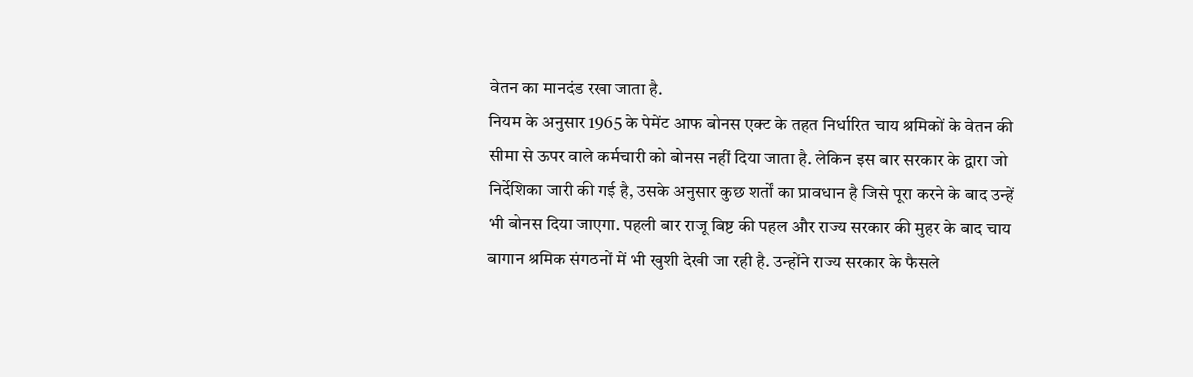वेतन का मानदंड रखा जाता है.
नियम के अनुसार 1965 के पेमेंट आफ बोनस एक्ट के तहत निर्धारित चाय श्रमिकों के वेतन की सीमा से ऊपर वाले कर्मचारी को बोनस नहीं दिया जाता है. लेकिन इस बार सरकार के द्वारा जो निर्देशिका जारी की गई है, उसके अनुसार कुछ शर्तों का प्रावधान है जिसे पूरा करने के बाद उन्हें भी बोनस दिया जाएगा. पहली बार राजू बिष्ट की पहल और राज्य सरकार की मुहर के बाद चाय बागान श्रमिक संगठनों में भी खुशी देखी जा रही है. उन्होंने राज्य सरकार के फैसले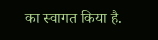का स्वागत किया है.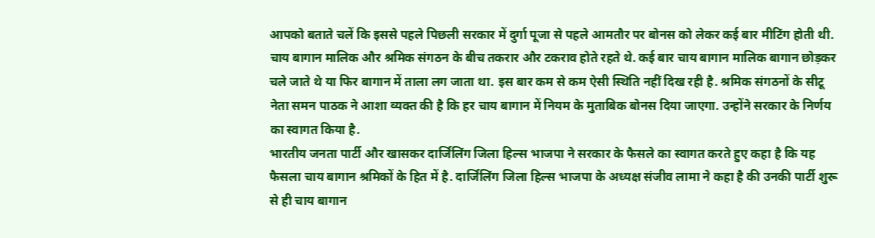आपको बताते चलें कि इससे पहले पिछली सरकार में दुर्गा पूजा से पहले आमतौर पर बोनस को लेकर कई बार मीटिंग होती थी. चाय बागान मालिक और श्रमिक संगठन के बीच तकरार और टकराव होते रहते थे. कई बार चाय बागान मालिक बागान छोड़कर चले जाते थे या फिर बागान में ताला लग जाता था. इस बार कम से कम ऐसी स्थिति नहीं दिख रही है. श्रमिक संगठनों के सीटू नेता समन पाठक ने आशा व्यक्त की है कि हर चाय बागान में नियम के मुताबिक बोनस दिया जाएगा. उन्होंने सरकार के निर्णय का स्वागत किया है.
भारतीय जनता पार्टी और खासकर दार्जिलिंग जिला हिल्स भाजपा ने सरकार के फैसले का स्वागत करते हुए कहा है कि यह फैसला चाय बागान श्रमिकों के हित में है. दार्जिलिंग जिला हिल्स भाजपा के अध्यक्ष संजीव लामा ने कहा है की उनकी पार्टी शुरू से ही चाय बागान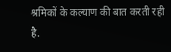श्रमिकों के कल्याण की बात करती रही है.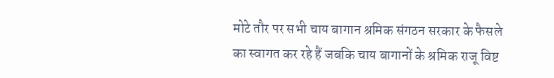मोटे तौर पर सभी चाय बागान श्रमिक संगठन सरकार के फैसले का स्वागत कर रहे हैं जबकि चाय बागानों के श्रमिक राजू विष्ट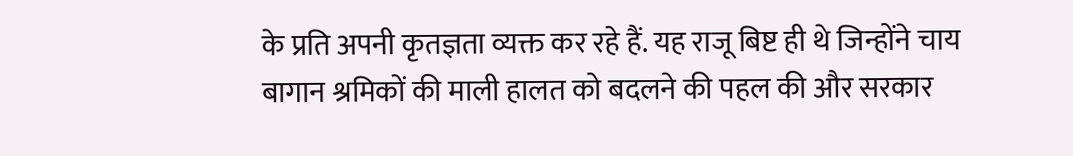के प्रति अपनी कृतज्ञता व्यक्त कर रहे हैं. यह राजू बिष्ट ही थे जिन्होंने चाय बागान श्रमिकों की माली हालत को बदलने की पहल की और सरकार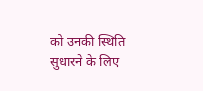को उनकी स्थिति सुधारने के लिए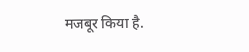मजबूर किया है.